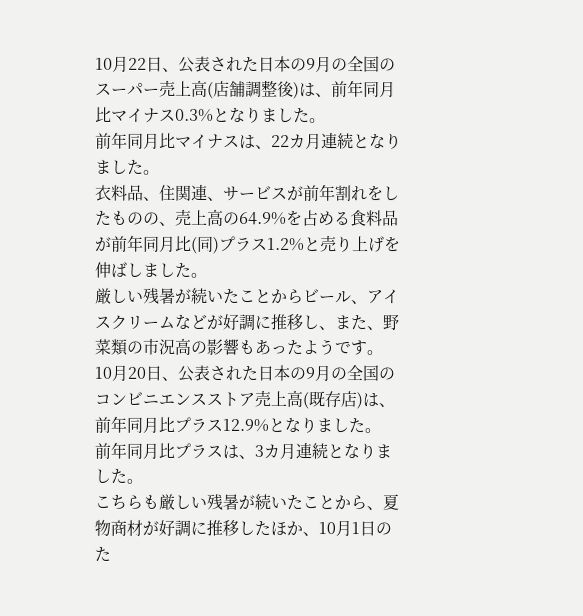10月22日、公表された日本の9月の全国のスーパー売上高(店舗調整後)は、前年同月比マイナス0.3%となりました。
前年同月比マイナスは、22カ月連続となりました。
衣料品、住関連、サービスが前年割れをしたものの、売上高の64.9%を占める食料品が前年同月比(同)プラス1.2%と売り上げを伸ばしました。
厳しい残暑が続いたことからビール、アイスクリームなどが好調に推移し、また、野菜類の市況高の影響もあったようです。
10月20日、公表された日本の9月の全国のコンビニエンスストア売上高(既存店)は、前年同月比プラス12.9%となりました。
前年同月比プラスは、3カ月連続となりました。
こちらも厳しい残暑が続いたことから、夏物商材が好調に推移したほか、10月1日のた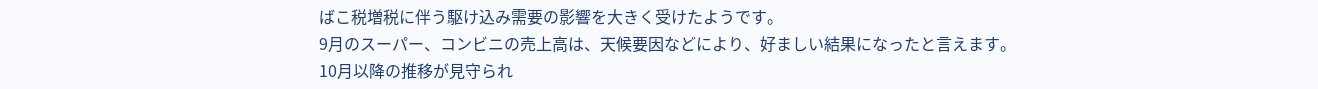ばこ税増税に伴う駆け込み需要の影響を大きく受けたようです。
9月のスーパー、コンビニの売上高は、天候要因などにより、好ましい結果になったと言えます。
10月以降の推移が見守られ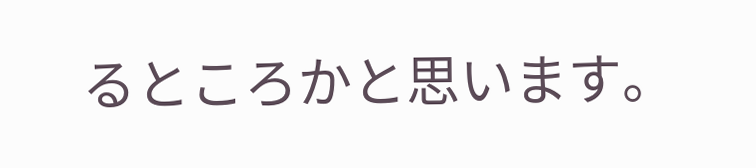るところかと思います。